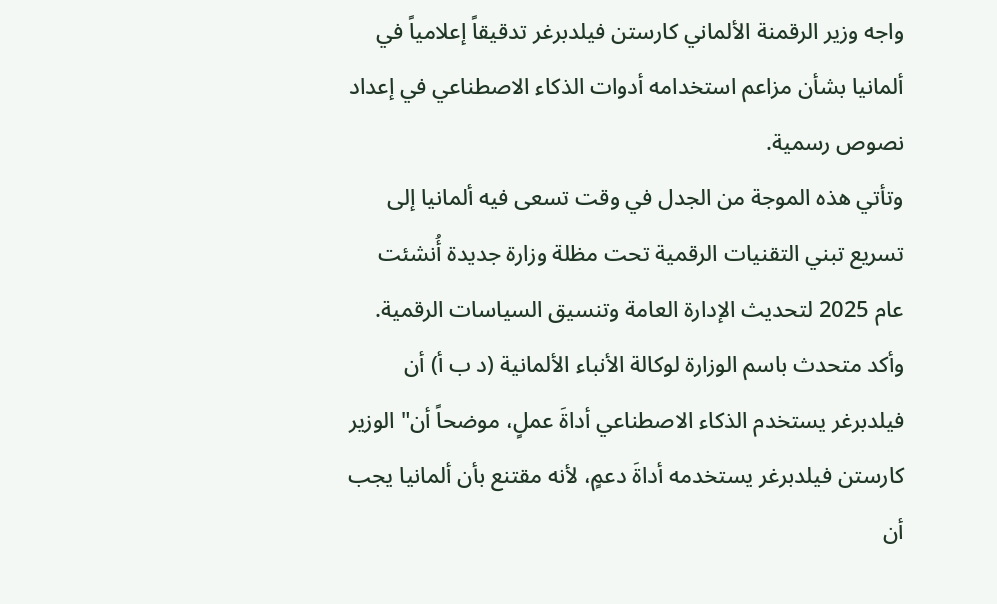واجه وزير الرقمنة الألماني كارستن فيلدبرغر تدقيقاً إعلامياً في ألمانيا بشأن مزاعم استخدامه أدوات الذكاء الاصطناعي في إعداد نصوص رسمية.
وتأتي هذه الموجة من الجدل في وقت تسعى فيه ألمانيا إلى تسريع تبني التقنيات الرقمية تحت مظلة وزارة جديدة أُنشئت عام 2025 لتحديث الإدارة العامة وتنسيق السياسات الرقمية.
وأكد متحدث باسم الوزارة لوكالة الأنباء الألمانية (د ب أ) أن فيلدبرغر يستخدم الذكاء الاصطناعي أداةَ عملٍ، موضحاً أن" الوزير كارستن فيلدبرغر يستخدمه أداةَ دعمٍ، لأنه مقتنع بأن ألمانيا يجب أن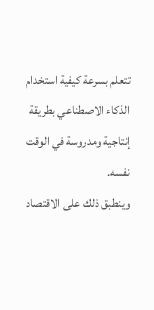تتعلم بسرعة كيفية استخدام الذكاء الاصطناعي بطريقة إنتاجية ومدروسة في الوقت نفسه.
وينطبق ذلك على الاقتصاد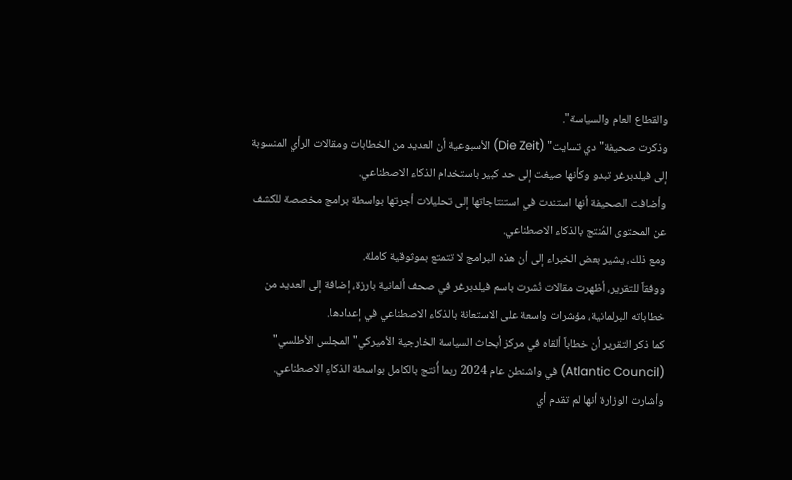والقطاع العام والسياسة".
وذكرت صحيفة" دي تسايت" (Die Zeit) الأسبوعية أن العديد من الخطابات ومقالات الرأي المنسوبة إلى فيلدبرغر تبدو وكأنها صيغت إلى حد كبير باستخدام الذكاء الاصطناعي.
وأضافت الصحيفة أنها استندت في استنتاجاتها إلى تحليلات أجرتها بواسطة برامج مخصصة للكشف عن المحتوى المُنتج بالذكاء الاصطناعي.
ومع ذلك، يشير بعض الخبراء إلى أن هذه البرامج لا تتمتع بموثوقية كاملة.
ووفقاً للتقرير، أظهرت مقالات نُشرت باسم فيلدبرغر في صحف ألمانية بارزة، إضافة إلى العديد من خطاباته البرلمانية، مؤشرات واسعة على الاستعانة بالذكاء الاصطناعي في إعدادها.
كما ذكر التقرير أن خطاباً ألقاه في مركز أبحاث السياسة الخارجية الأميركي" المجلس الأطلسي" (Atlantic Council) في واشنطن عام 2024 ربما أُنتج بالكامل بواسطة الذكاءِ الاصطناعي.
وأشارت الوزارة أنها لم تقدم أي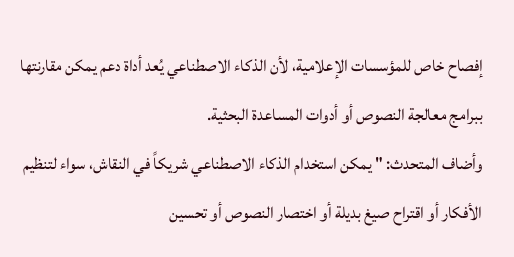إفصاح خاص للمؤسسات الإعلامية، لأن الذكاء الاصطناعي يُعد أداة دعم يمكن مقارنتها ببرامج معالجة النصوص أو أدوات المساعدة البحثية.
وأضاف المتحدث: " يمكن استخدام الذكاء الاصطناعي شريكاً في النقاش، سواء لتنظيم الأفكار أو اقتراح صيغ بديلة أو اختصار النصوص أو تحسين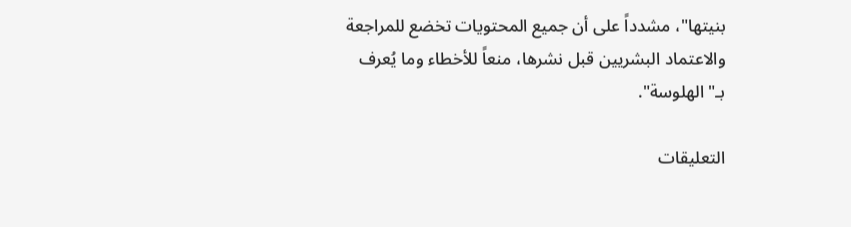بنيتها"، مشدداً على أن جميع المحتويات تخضع للمراجعة والاعتماد البشريين قبل نشرها، منعاً للأخطاء وما يُعرف بـ" الهلوسة".

التعليقات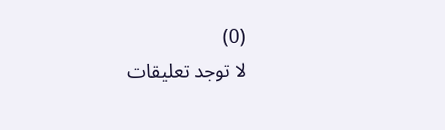(0)
لا توجد تعليقات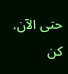حتى الآن. كن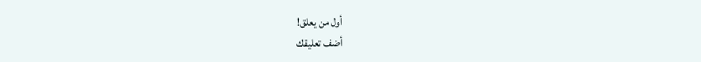أول من يعلق!
أضف تعليقك